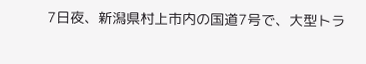7日夜、新潟県村上市内の国道7号で、大型トラ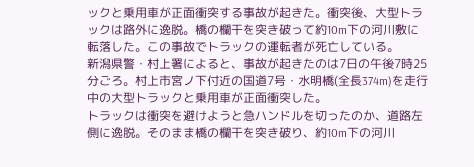ックと乗用車が正面衝突する事故が起きた。衝突後、大型トラックは路外に逸脱。橋の欄干を突き破って約10m下の河川敷に転落した。この事故でトラックの運転者が死亡している。
新潟県警・村上署によると、事故が起きたのは7日の午後7時25分ごろ。村上市宮ノ下付近の国道7号・水明橋(全長374m)を走行中の大型トラックと乗用車が正面衝突した。
トラックは衝突を避けようと急ハンドルを切ったのか、道路左側に逸脱。そのまま橋の欄干を突き破り、約10m下の河川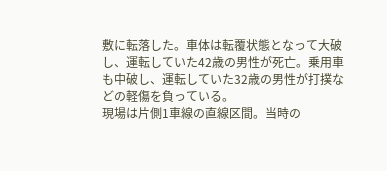敷に転落した。車体は転覆状態となって大破し、運転していた42歳の男性が死亡。乗用車も中破し、運転していた32歳の男性が打撲などの軽傷を負っている。
現場は片側1車線の直線区間。当時の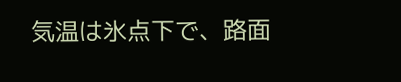気温は氷点下で、路面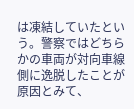は凍結していたという。警察ではどちらかの車両が対向車線側に逸脱したことが原因とみて、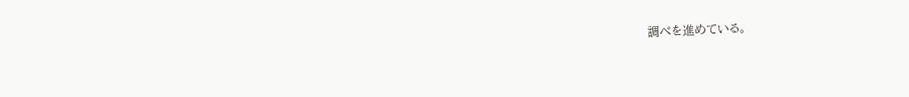調べを進めている。